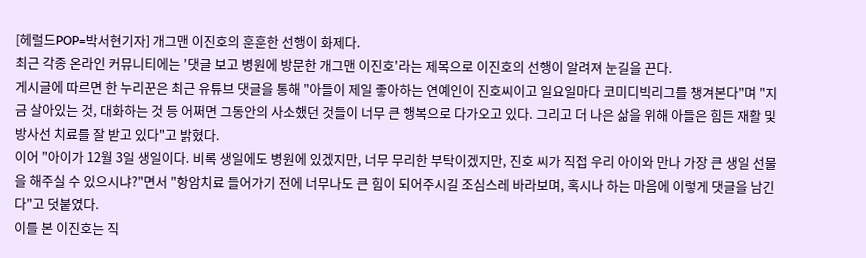[헤럴드POP=박서현기자] 개그맨 이진호의 훈훈한 선행이 화제다.
최근 각종 온라인 커뮤니티에는 '댓글 보고 병원에 방문한 개그맨 이진호'라는 제목으로 이진호의 선행이 알려져 눈길을 끈다.
게시글에 따르면 한 누리꾼은 최근 유튜브 댓글을 통해 "아들이 제일 좋아하는 연예인이 진호씨이고 일요일마다 코미디빅리그를 챙겨본다"며 "지금 살아있는 것, 대화하는 것 등 어쩌면 그동안의 사소했던 것들이 너무 큰 행복으로 다가오고 있다. 그리고 더 나은 삶을 위해 아들은 힘든 재활 및 방사선 치료를 잘 받고 있다"고 밝혔다.
이어 "아이가 12월 3일 생일이다. 비록 생일에도 병원에 있겠지만, 너무 무리한 부탁이겠지만, 진호 씨가 직접 우리 아이와 만나 가장 큰 생일 선물을 해주실 수 있으시냐?"면서 "항암치료 들어가기 전에 너무나도 큰 힘이 되어주시길 조심스레 바라보며, 혹시나 하는 마음에 이렇게 댓글을 남긴다"고 덧붙였다.
이를 본 이진호는 직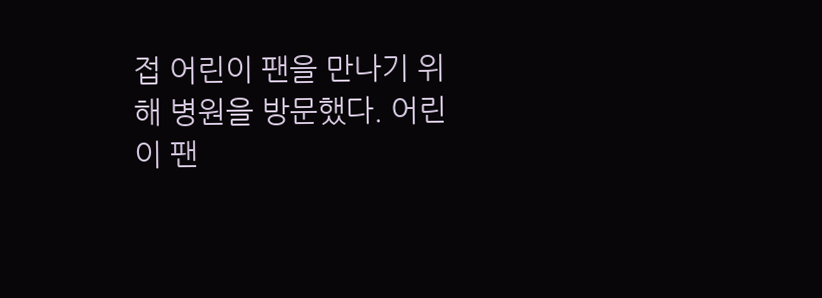접 어린이 팬을 만나기 위해 병원을 방문했다. 어린이 팬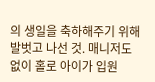의 생일을 축하해주기 위해 발벗고 나선 것. 매니저도 없이 홀로 아이가 입원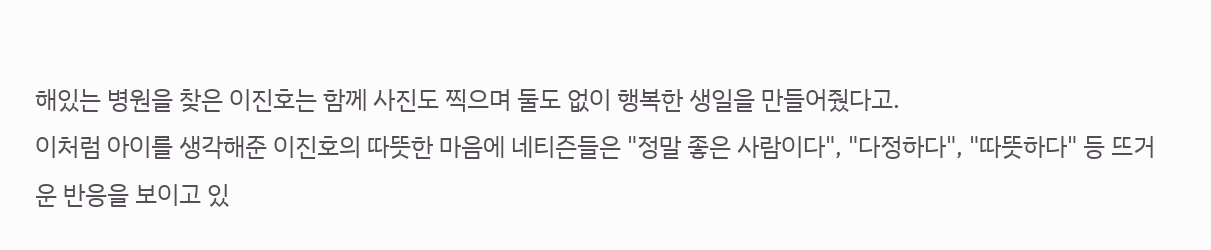해있는 병원을 찾은 이진호는 함께 사진도 찍으며 둘도 없이 행복한 생일을 만들어줬다고.
이처럼 아이를 생각해준 이진호의 따뜻한 마음에 네티즌들은 "정말 좋은 사람이다", "다정하다", "따뜻하다" 등 뜨거운 반응을 보이고 있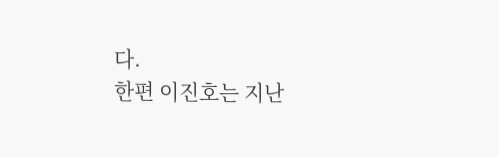다.
한편 이진호는 지난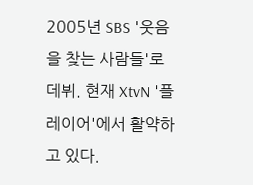2005년 SBS '웃음을 찾는 사람들'로 데뷔. 현재 XtvN '플레이어'에서 활약하고 있다.